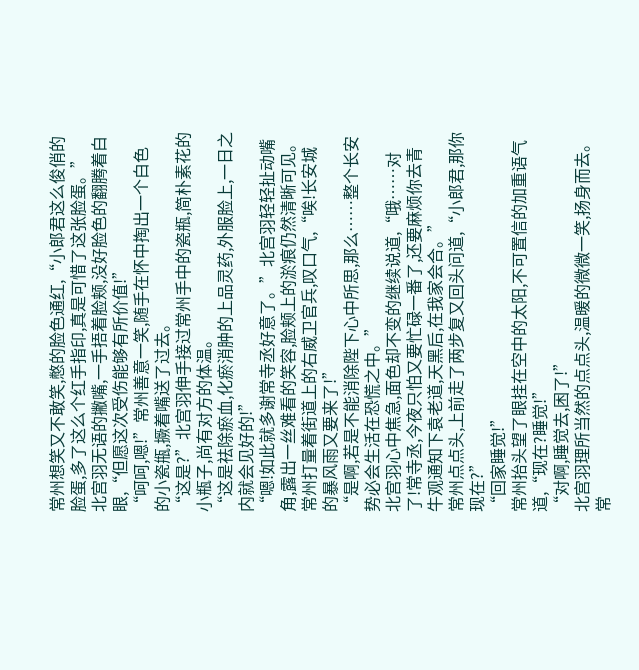常州想笑又不敢笑,憋的脸色通红,“小郎君这么俊俏的脸蛋,多了这么个红手指印,真是可惜了这张脸蛋。”
北宫羽无语的撇嘴,一手捂着脸颊,没好脸色的翻腾着白眼,“但愿这次受伤能够有所价值!”
“呵呵,嗯!”常州善意一笑,随手在怀中掏出一个白色的小瓷甁,撅着嘴送了过去。
“这是?”北宫羽伸手接过常州手中的瓷瓶,简朴素花的小瓶子,尚有对方的体温。
“这是祛除瘀血,化瘀消肿的上品灵药,外服脸上,一日之内就会见好的!”
“嗯!如此就多谢常寺丞好意了。”北宫羽轻轻扯动嘴角,露出一丝难看的笑容,脸颊上的淤痕仍然清晰可见。
常州打量着街道上的右威卫官兵,叹口气,“唉!长安城的暴风雨又要来了!”
“是啊,若是不能消除陛下心中所思,那么……整个长安势必会生活在恐慌之中。”
北宫羽心中焦急,面色却不变的继续说道,“哦……对了!常寺丞,今夜只怕又要忙碌一番了,还要麻烦你去青牛观通知下袁老道,天黑后,在我家会合。”
常州点点头,上前走了两步复又回头问道,“小郎君,那你现在?”
“回家睡觉!”
常州抬头望了眼挂在空中的太阳,不可置信的加重语气道,“现在?睡觉!”
“对啊,睡觉去,困了!”
北宫羽理所当然的点点头,温暖的微微一笑,扬身而去。
常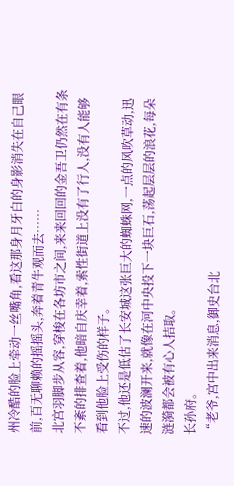州冷酷的脸上牵动一丝嘴角,看这那身月牙白的身影消失在自己眼前,百无聊赖的摇摇头,奔着青牛观而去……
北宫羽脚步从容,穿梭在各坊市之间,来来回回的金吾卫仍然在有条不紊的排查着,他暗自庆幸着,索性街道上没有了行人,没有人能够看到他脸上受伤的样子。
不过,他还是低估了长安城这张巨大的蜘蛛网,一点的风吹草动,迅速的波澜开来,就像在河中央投下一块巨石,荡起层层的浪花,每朵涟漪都会被有心人拮取。
长孙府。
“老爷,宫中出来消息,御史台北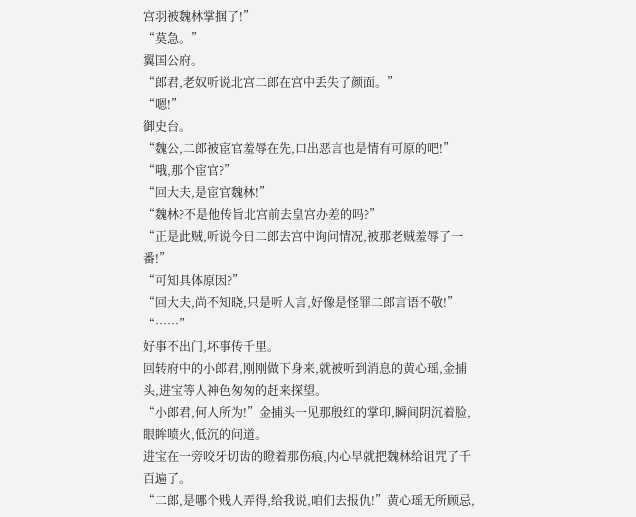宫羽被魏林掌掴了!”
“莫急。”
翼国公府。
“郎君,老奴听说北宫二郎在宫中丢失了颜面。”
“嗯!”
御史台。
“魏公,二郎被宦官羞辱在先,口出恶言也是情有可原的吧!”
“哦,那个宦官?”
“回大夫,是宦官魏林!”
“魏林?不是他传旨北宫前去皇宫办差的吗?”
“正是此贼,听说今日二郎去宫中询问情况,被那老贼羞辱了一番!”
“可知具体原因?”
“回大夫,尚不知晓,只是听人言,好像是怪罪二郎言语不敬!”
“……”
好事不出门,坏事传千里。
回转府中的小郎君,刚刚做下身来,就被听到消息的黄心瑶,金捕头,进宝等人神色匆匆的赶来探望。
“小郎君,何人所为!”金捕头一见那殷红的掌印,瞬间阴沉着脸,眼眸喷火,低沉的问道。
进宝在一旁咬牙切齿的瞪着那伤痕,内心早就把魏林给诅咒了千百遍了。
“二郎,是哪个贱人弄得,给我说,咱们去报仇!”黄心瑶无所顾忌,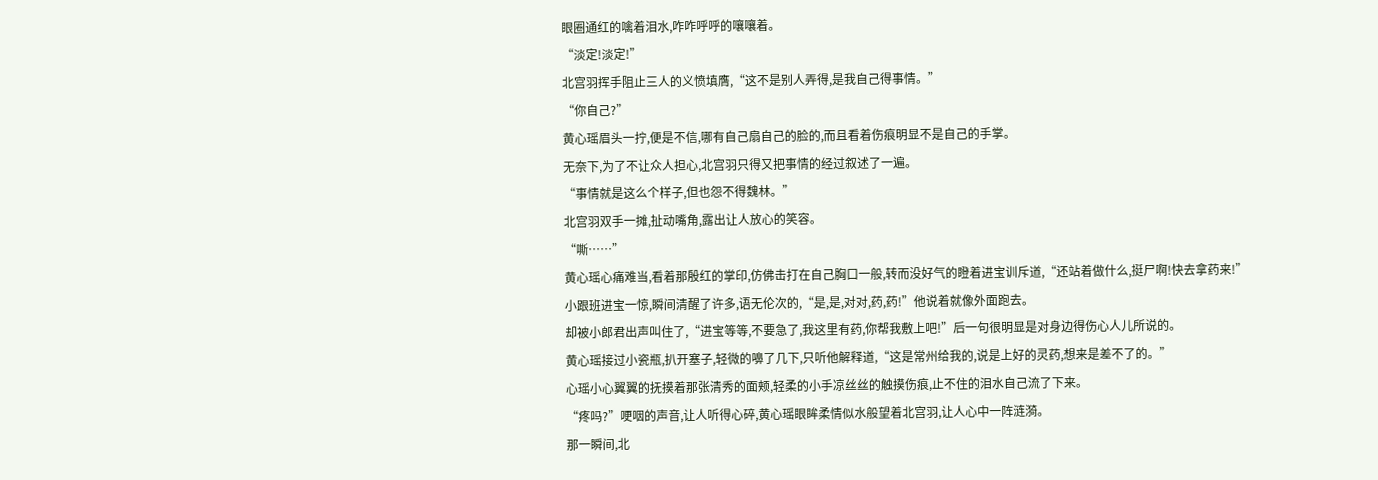眼圈通红的噙着泪水,咋咋呼呼的嚷嚷着。
“淡定!淡定!”
北宫羽挥手阻止三人的义愤填膺,“这不是别人弄得,是我自己得事情。”
“你自己?”
黄心瑶眉头一拧,便是不信,哪有自己扇自己的脸的,而且看着伤痕明显不是自己的手掌。
无奈下,为了不让众人担心,北宫羽只得又把事情的经过叙述了一遍。
“事情就是这么个样子,但也怨不得魏林。”
北宫羽双手一摊,扯动嘴角,露出让人放心的笑容。
“嘶……”
黄心瑶心痛难当,看着那殷红的掌印,仿佛击打在自己胸口一般,转而没好气的瞪着进宝训斥道,“还站着做什么,挺尸啊!快去拿药来!”
小跟班进宝一惊,瞬间清醒了许多,语无伦次的,“是,是,对对,药,药!”他说着就像外面跑去。
却被小郎君出声叫住了,“进宝等等,不要急了,我这里有药,你帮我敷上吧!”后一句很明显是对身边得伤心人儿所说的。
黄心瑶接过小瓷瓶,扒开塞子,轻微的嚊了几下,只听他解释道,“这是常州给我的,说是上好的灵药,想来是差不了的。”
心瑶小心翼翼的抚摸着那张清秀的面颊,轻柔的小手凉丝丝的触摸伤痕,止不住的泪水自己流了下来。
“疼吗?”哽咽的声音,让人听得心碎,黄心瑶眼眸柔情似水般望着北宫羽,让人心中一阵涟漪。
那一瞬间,北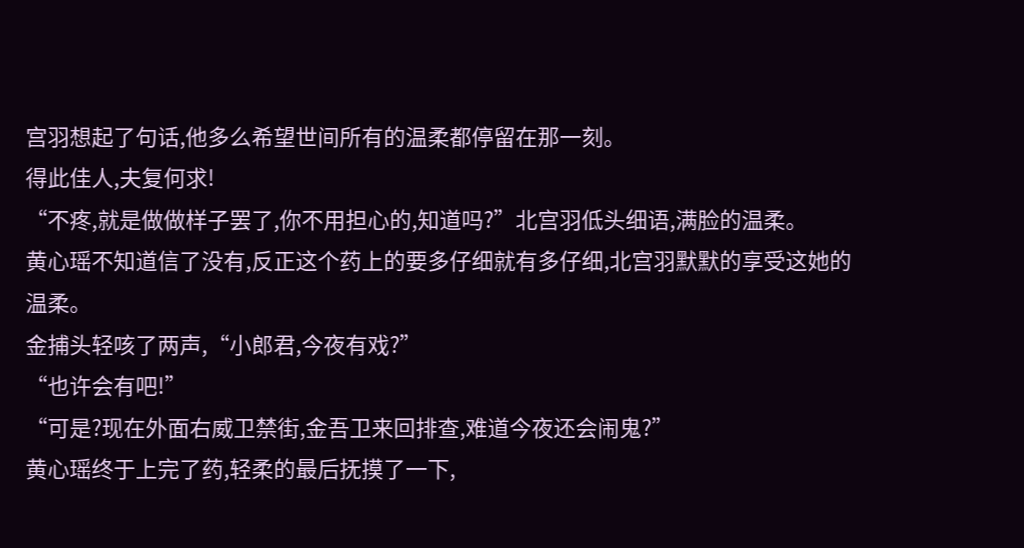宫羽想起了句话,他多么希望世间所有的温柔都停留在那一刻。
得此佳人,夫复何求!
“不疼,就是做做样子罢了,你不用担心的,知道吗?”北宫羽低头细语,满脸的温柔。
黄心瑶不知道信了没有,反正这个药上的要多仔细就有多仔细,北宫羽默默的享受这她的温柔。
金捕头轻咳了两声,“小郎君,今夜有戏?”
“也许会有吧!”
“可是?现在外面右威卫禁街,金吾卫来回排查,难道今夜还会闹鬼?”
黄心瑶终于上完了药,轻柔的最后抚摸了一下,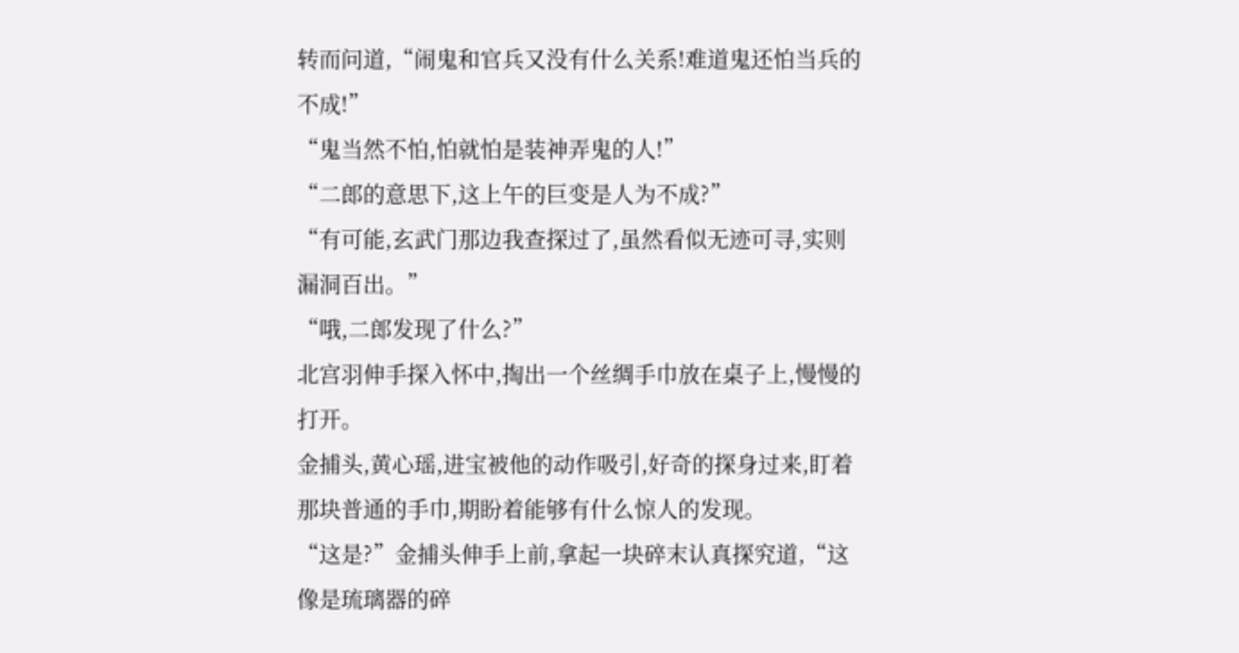转而问道,“闹鬼和官兵又没有什么关系!难道鬼还怕当兵的不成!”
“鬼当然不怕,怕就怕是装神弄鬼的人!”
“二郎的意思下,这上午的巨变是人为不成?”
“有可能,玄武门那边我查探过了,虽然看似无迹可寻,实则漏洞百出。”
“哦,二郎发现了什么?”
北宫羽伸手探入怀中,掏出一个丝绸手巾放在桌子上,慢慢的打开。
金捕头,黄心瑶,进宝被他的动作吸引,好奇的探身过来,盯着那块普通的手巾,期盼着能够有什么惊人的发现。
“这是?”金捕头伸手上前,拿起一块碎末认真探究道,“这像是琉璃器的碎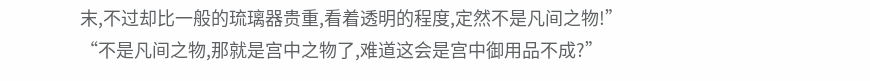末,不过却比一般的琉璃器贵重,看着透明的程度,定然不是凡间之物!”
“不是凡间之物,那就是宫中之物了,难道这会是宫中御用品不成?”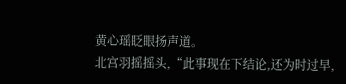黄心瑶眨眼扬声道。
北宫羽摇摇头,“此事现在下结论,还为时过早,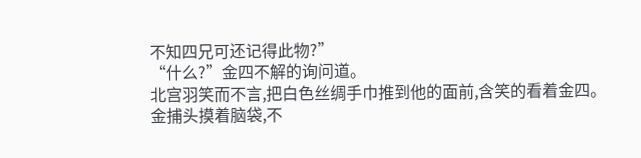不知四兄可还记得此物?”
“什么?”金四不解的询问道。
北宫羽笑而不言,把白色丝绸手巾推到他的面前,含笑的看着金四。
金捕头摸着脑袋,不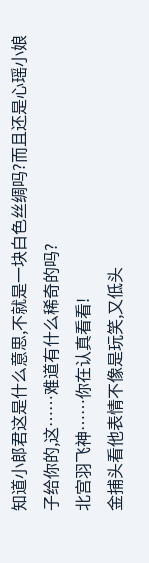知道小郎君这是什么意思,不就是一块白色丝绸吗?而且还是心瑶小娘子给你的,这……难道有什么稀奇的吗?
北宫羽飞神……你在认真看看!
金捕头看他表情不像是玩笑,又低头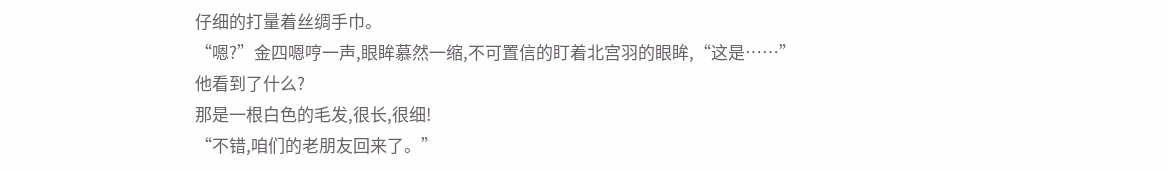仔细的打量着丝绸手巾。
“嗯?”金四嗯哼一声,眼眸慕然一缩,不可置信的盯着北宫羽的眼眸,“这是……”
他看到了什么?
那是一根白色的毛发,很长,很细!
“不错,咱们的老朋友回来了。”